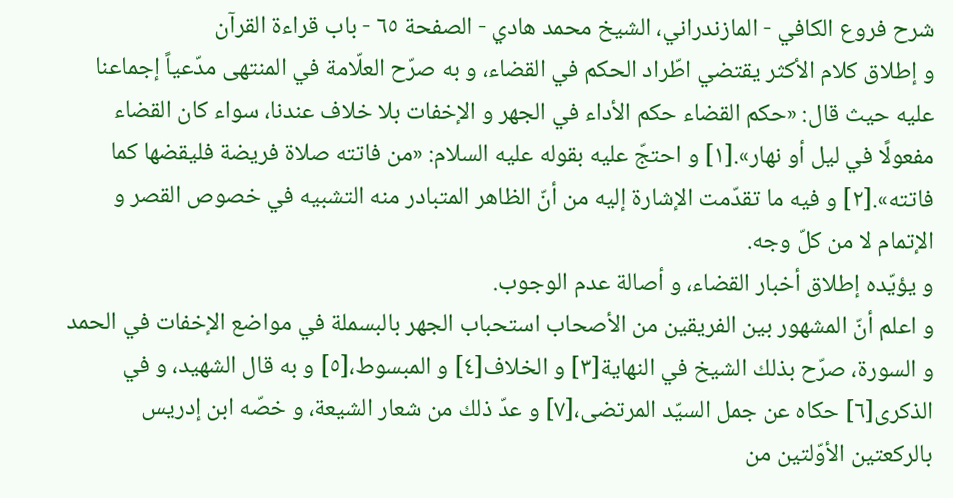شرح فروع الكافي - المازندراني، الشيخ محمد هادي - الصفحة ٦٥ - باب قراءة القرآن
و إطلاق كلام الأكثر يقتضي اطّراد الحكم في القضاء، و به صرّح العلّامة في المنتهى مدّعياً إجماعنا عليه حيث قال: «حكم القضاء حكم الأداء في الجهر و الإخفات بلا خلاف عندنا، سواء كان القضاء مفعولًا في ليل أو نهار».[١] و احتجّ عليه بقوله عليه السلام: «من فاتته صلاة فريضة فليقضها كما فاتته».[٢] و فيه ما تقدّمت الإشارة إليه من أنّ الظاهر المتبادر منه التشبيه في خصوص القصر و الإتمام لا من كلّ وجه.
و يؤيّده إطلاق أخبار القضاء، و أصالة عدم الوجوب.
و اعلم أنّ المشهور بين الفريقين من الأصحاب استحباب الجهر بالبسملة في مواضع الإخفات في الحمد و السورة، صرّح بذلك الشيخ في النهاية[٣] و الخلاف[٤] و المبسوط،[٥] و به قال الشهيد، و في الذكرى[٦] حكاه عن جمل السيّد المرتضى،[٧] و عدّ ذلك من شعار الشيعة، و خصّه ابن إدريس بالركعتين الأوّلتين من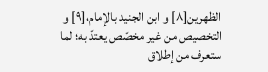الظهرين[٨] و ابن الجنيد بالإمام،[٩] و التخصيص من غير مخصّص يعتدّ به؛ لما ستعرف من إطلاق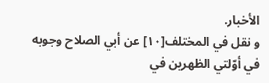الأخبار.
و نقل في المختلف[١٠] عن أبي الصلاح وجوبه في أوّلتي الظهرين في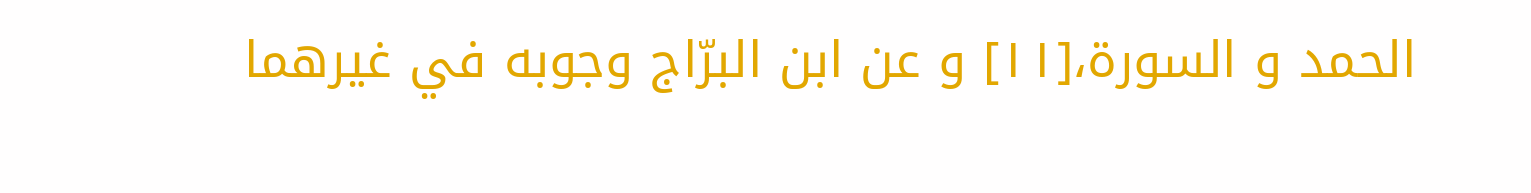الحمد و السورة،[١١] و عن ابن البرّاج وجوبه في غيرهما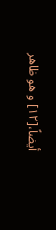أيضاً،[١٢] و هو ظاهر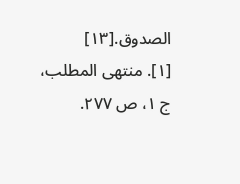الصدوق.[١٣]
[١]. منتهى المطلب، ج ١، ص ٢٧٧.